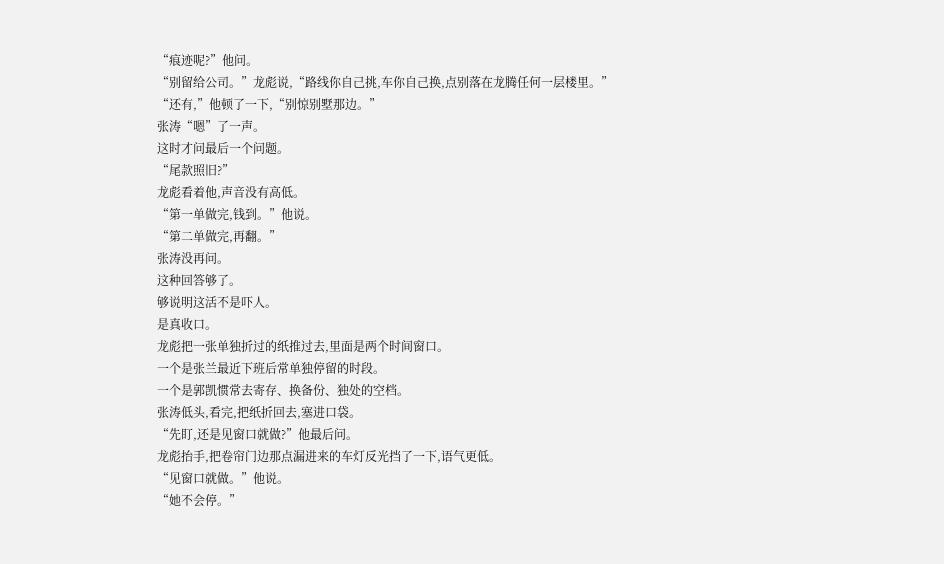“痕迹呢?”他问。
“别留给公司。”龙彪说,“路线你自己挑,车你自己换,点别落在龙腾任何一层楼里。”
“还有,”他顿了一下,“别惊别墅那边。”
张涛“嗯”了一声。
这时才问最后一个问题。
“尾款照旧?”
龙彪看着他,声音没有高低。
“第一单做完,钱到。”他说。
“第二单做完,再翻。”
张涛没再问。
这种回答够了。
够说明这活不是吓人。
是真收口。
龙彪把一张单独折过的纸推过去,里面是两个时间窗口。
一个是张兰最近下班后常单独停留的时段。
一个是郭凯惯常去寄存、换备份、独处的空档。
张涛低头,看完,把纸折回去,塞进口袋。
“先盯,还是见窗口就做?”他最后问。
龙彪抬手,把卷帘门边那点漏进来的车灯反光挡了一下,语气更低。
“见窗口就做。”他说。
“她不会停。”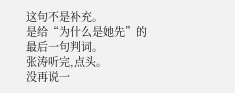这句不是补充。
是给“为什么是她先”的最后一句判词。
张涛听完,点头。
没再说一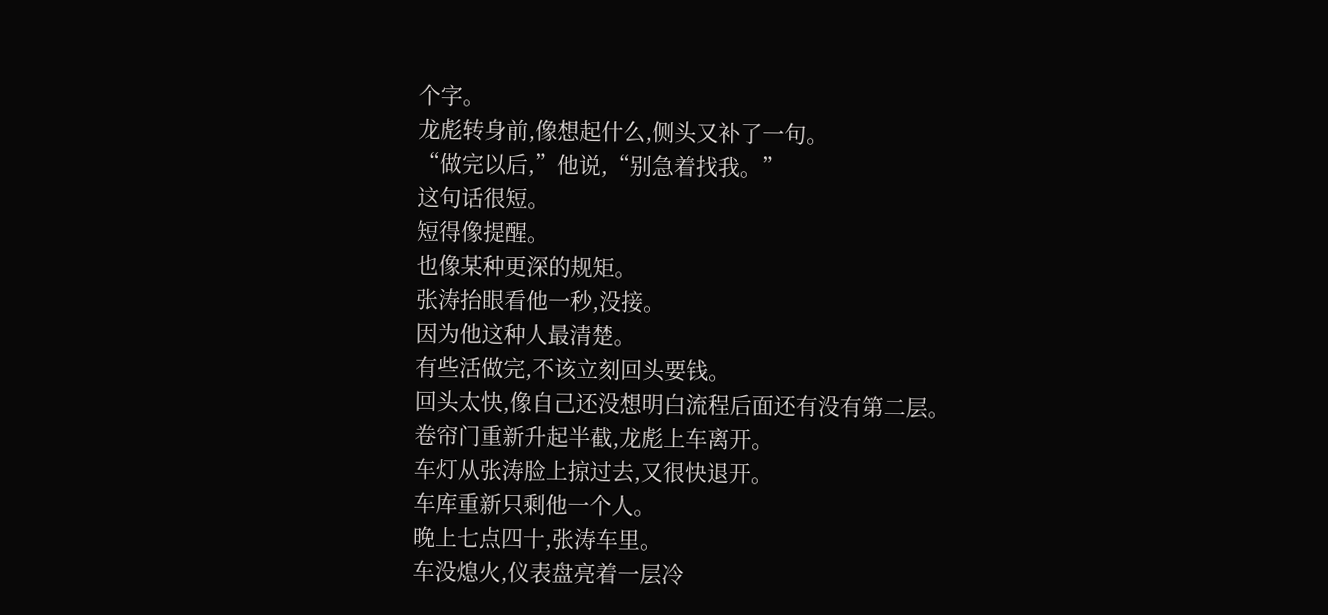个字。
龙彪转身前,像想起什么,侧头又补了一句。
“做完以后,”他说,“别急着找我。”
这句话很短。
短得像提醒。
也像某种更深的规矩。
张涛抬眼看他一秒,没接。
因为他这种人最清楚。
有些活做完,不该立刻回头要钱。
回头太快,像自己还没想明白流程后面还有没有第二层。
卷帘门重新升起半截,龙彪上车离开。
车灯从张涛脸上掠过去,又很快退开。
车库重新只剩他一个人。
晚上七点四十,张涛车里。
车没熄火,仪表盘亮着一层冷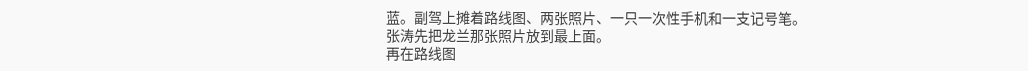蓝。副驾上摊着路线图、两张照片、一只一次性手机和一支记号笔。
张涛先把龙兰那张照片放到最上面。
再在路线图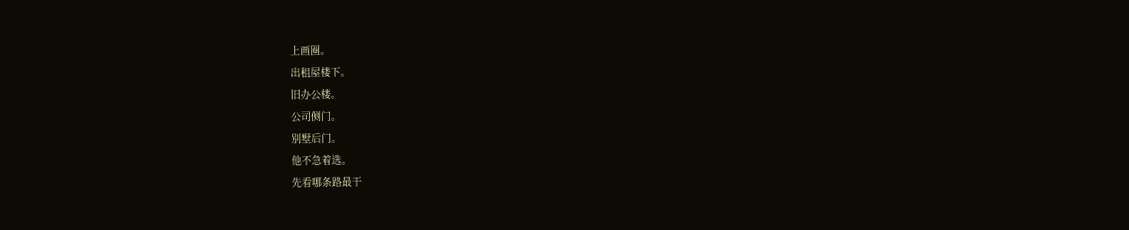上画圈。
出租屋楼下。
旧办公楼。
公司侧门。
别墅后门。
他不急着选。
先看哪条路最干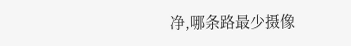净,哪条路最少摄像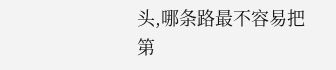头,哪条路最不容易把第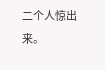二个人惊出来。